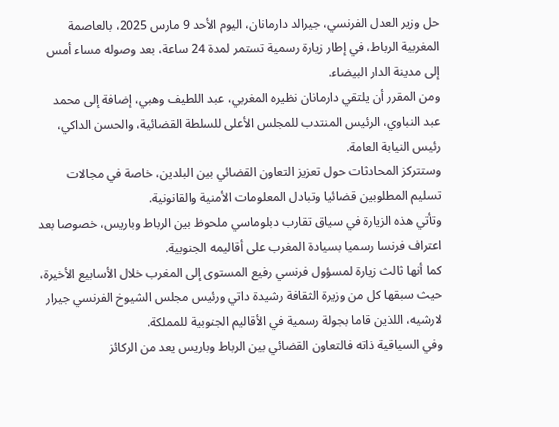حل وزير العدل الفرنسي، جيرالد دارمانان، اليوم الأحد 9 مارس 2025، بالعاصمة المغربية الرباط، في إطار زيارة رسمية تستمر لمدة 24 ساعة، بعد وصوله مساء أمس إلى مدينة الدار البيضاء.
ومن المقرر أن يلتقي دارمانان نظيره المغربي، عبد اللطيف وهبي، إضافة إلى محمد عبد النباوي، الرئيس المنتدب للمجلس الأعلى للسلطة القضائية، والحسن الداكي، رئيس النيابة العامة.
وستتركز المحادثات حول تعزيز التعاون القضائي بين البلدين، خاصة في مجالات تسليم المطلوبين قضائيا وتبادل المعلومات الأمنية والقانونية.
وتأتي هذه الزيارة في سياق تقارب دبلوماسي ملحوظ بين الرباط وباريس، خصوصا بعد اعتراف فرنسا رسميا بسيادة المغرب على أقاليمه الجنوبية.
كما أنها ثالث زيارة لمسؤول فرنسي رفيع المستوى إلى المغرب خلال الأسابيع الأخيرة، حيث سبقها كل من وزيرة الثقافة رشيدة داتي ورئيس مجلس الشيوخ الفرنسي جيرار لارشيه، اللذين قاما بجولة رسمية في الأقاليم الجنوبية للمملكة.
وفي السياقية ذاته فالتعاون القضائي بين الرباط وباريس يعد من الركائز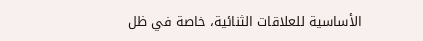الأساسية للعلاقات الثنائية، خاصة في ظل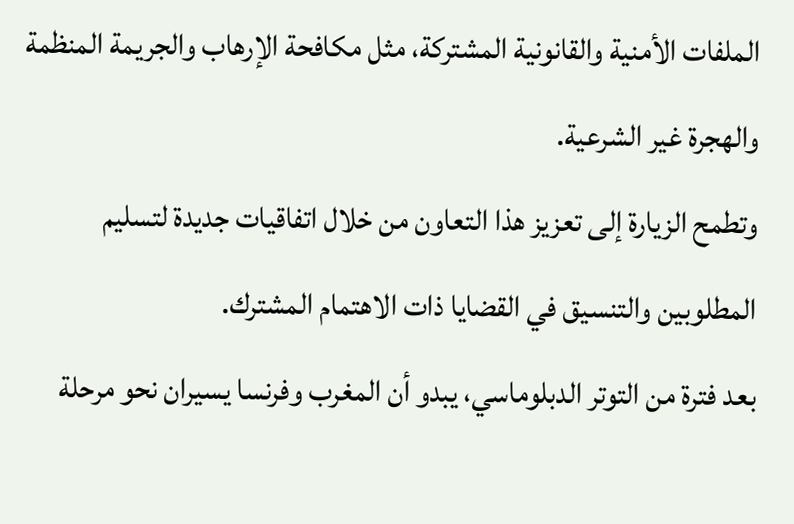الملفات الأمنية والقانونية المشتركة، مثل مكافحة الإرهاب والجريمة المنظمة والهجرة غير الشرعية.
وتطمح الزيارة إلى تعزيز هذا التعاون من خلال اتفاقيات جديدة لتسليم المطلوبين والتنسيق في القضايا ذات الاهتمام المشترك.
بعد فترة من التوتر الدبلوماسي، يبدو أن المغرب وفرنسا يسيران نحو مرحلة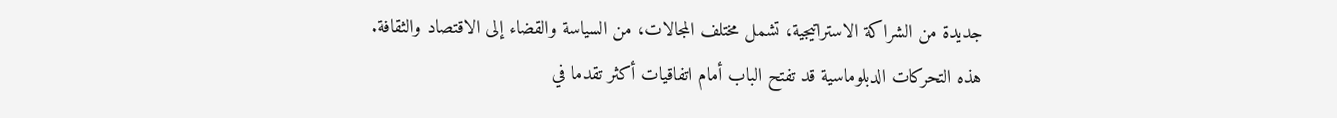جديدة من الشراكة الاستراتيجية، تشمل مختلف المجالات، من السياسة والقضاء إلى الاقتصاد والثقافة.
هذه التحركات الدبلوماسية قد تفتح الباب أمام اتفاقيات أكثر تقدما في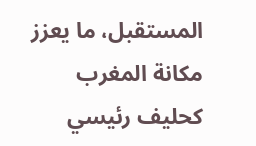المستقبل، ما يعزز مكانة المغرب كحليف رئيسي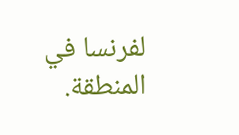لفرنسا في المنطقة.